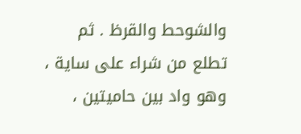والشوحط والقرظ . ثم تطلع من شراء على ساية ، وهو واد بين حاميتين ،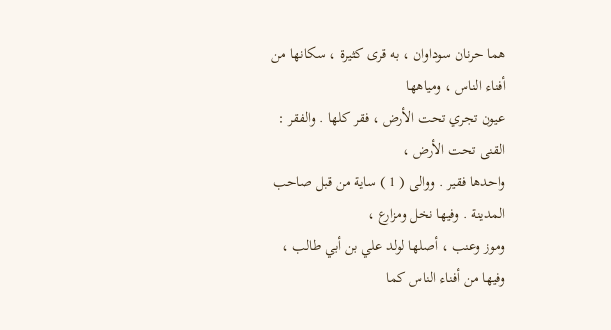هما حرنان سوداوان ، به قرى كثيرة ، سكانها من أفناء الناس ، ومياهها
عيون تجري تحت الأرض ، فقر كلها . والفقر : القنى تحت الأرض ،
واحدها فقير . ووالى ( 1 ) ساية من قبل صاحب المدينة . وفيها نخل ومزارع ،
وموز وعنب ، أصلها لولد علي بن أبي طالب ، وفيها من أفناء الناس كما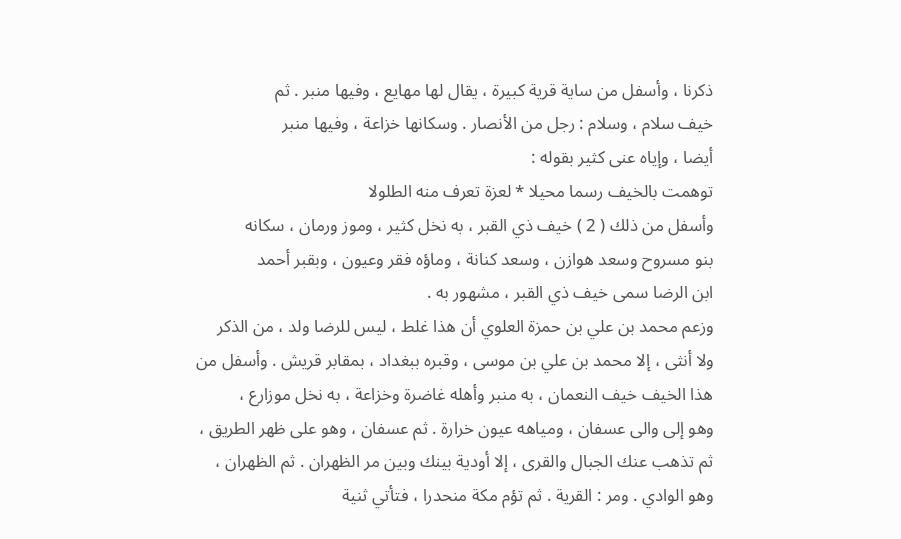ذكرنا ، وأسفل من ساية قرية كبيرة ، يقال لها مهايع ، وفيها منبر . ثم
خيف سلام ، وسلام : رجل من الأنصار . وسكانها خزاعة ، وفيها منبر
أيضا ، وإياه عنى كثير بقوله :
توهمت بالخيف رسما محيلا * لعزة تعرف منه الطلولا
وأسفل من ذلك ( 2 ) خيف ذي القبر ، به نخل كثير ، وموز ورمان ، سكانه
بنو مسروح وسعد هوازن ، وسعد كنانة ، وماؤه فقر وعيون ، وبقبر أحمد
ابن الرضا سمى خيف ذي القبر ، مشهور به .
وزعم محمد بن علي بن حمزة العلوي أن هذا غلط ، ليس للرضا ولد ، من الذكر
ولا أنثى ، إلا محمد بن علي بن موسى ، وقبره ببغداد ، بمقابر قريش . وأسفل من
هذا الخيف خيف النعمان ، به منبر وأهله غاضرة وخزاعة ، به نخل موزارع ،
وهو إلى والى عسفان ، ومياهه عيون خرارة . ثم عسفان ، وهو على ظهر الطريق ،
ثم تذهب عنك الجبال والقرى ، إلا أودية بينك وبين مر الظهران . ثم الظهران ،
وهو الوادي . ومر : القرية . ثم تؤم مكة منحدرا ، فتأتي ثنية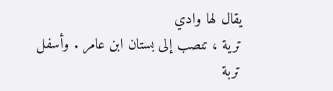يقال لها وادي
ترية ، تنصب إلى بستان ابن عامر . وأسفل تربة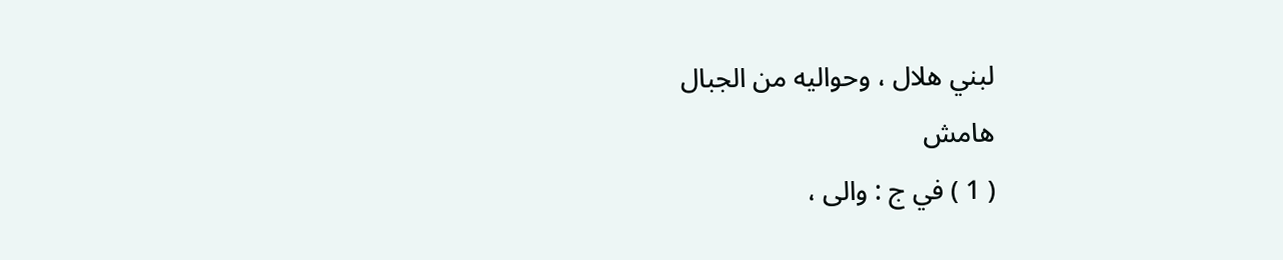لبني هلال ، وحواليه من الجبال
هامش
( 1 ) في ج : والى ،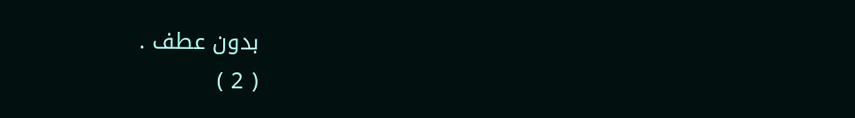بدون عطف .
( 2 )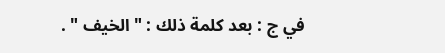في ج : بعد كلمة ذلك : " الخيف " .